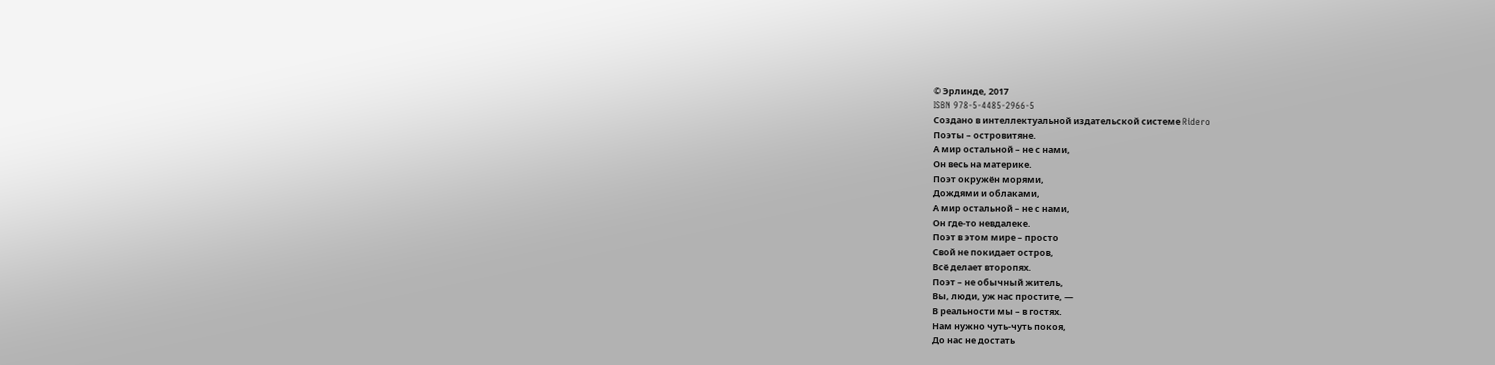© Эрлинде, 2017
ISBN 978-5-4485-2966-5
Создано в интеллектуальной издательской системе Ridero
Поэты – островитяне.
А мир остальной – не с нами,
Он весь на материке.
Поэт окружён морями,
Дождями и облаками,
А мир остальной – не с нами,
Он где-то невдалеке.
Поэт в этом мире – просто
Свой не покидает остров,
Всё делает второпях.
Поэт – не обычный житель,
Вы, люди, уж нас простите, —
В реальности мы – в гостях.
Нам нужно чуть-чуть покоя,
До нас не достать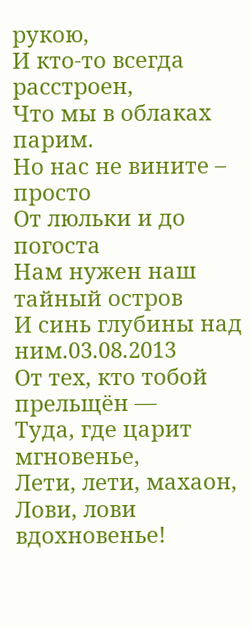рукою,
И кто-то всегда расстроен,
Что мы в облаках парим.
Но нас не вините – просто
От люльки и до погоста
Нам нужен наш тайный остров
И синь глубины над ним.03.08.2013
От тех, кто тобой прельщён —
Туда, где царит мгновенье,
Лети, лети, махаон,
Лови, лови вдохновенье!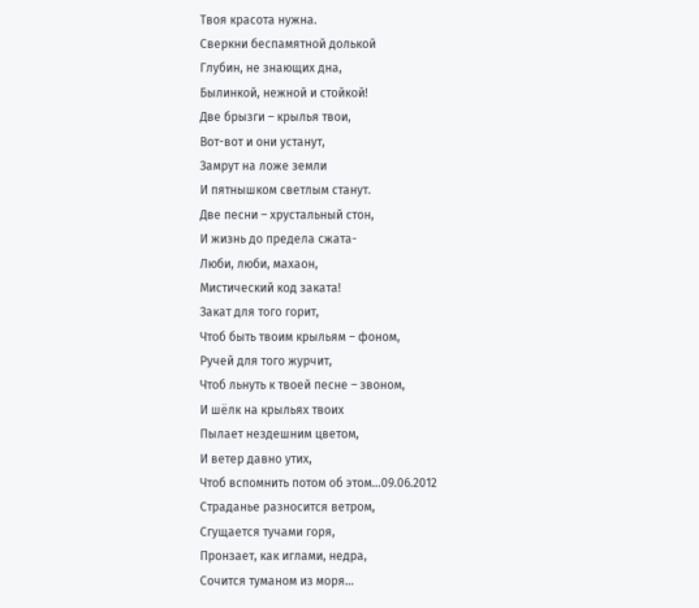Твоя красота нужна.
Сверкни беспамятной долькой
Глубин, не знающих дна,
Былинкой, нежной и стойкой!
Две брызги – крылья твои,
Вот-вот и они устанут,
Замрут на ложе земли
И пятнышком светлым станут.
Две песни – хрустальный стон,
И жизнь до предела сжата-
Люби, люби, махаон,
Мистический код заката!
Закат для того горит,
Чтоб быть твоим крыльям – фоном,
Ручей для того журчит,
Чтоб льнуть к твоей песне – звоном,
И шёлк на крыльях твоих
Пылает нездешним цветом,
И ветер давно утих,
Чтоб вспомнить потом об этом…09.06.2012
Страданье разносится ветром,
Сгущается тучами горя,
Пронзает, как иглами, недра,
Сочится туманом из моря…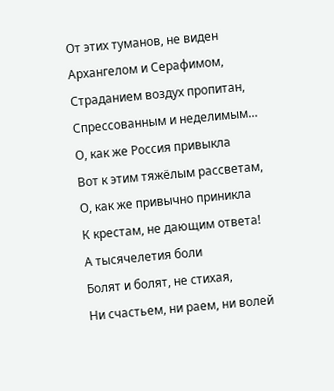От этих туманов, не виден
Архангелом и Серафимом,
Страданием воздух пропитан,
Спрессованным и неделимым…
О, как же Россия привыкла
Вот к этим тяжёлым рассветам,
О, как же привычно приникла
К крестам, не дающим ответа!
А тысячелетия боли
Болят и болят, не стихая,
Ни счастьем, ни раем, ни волей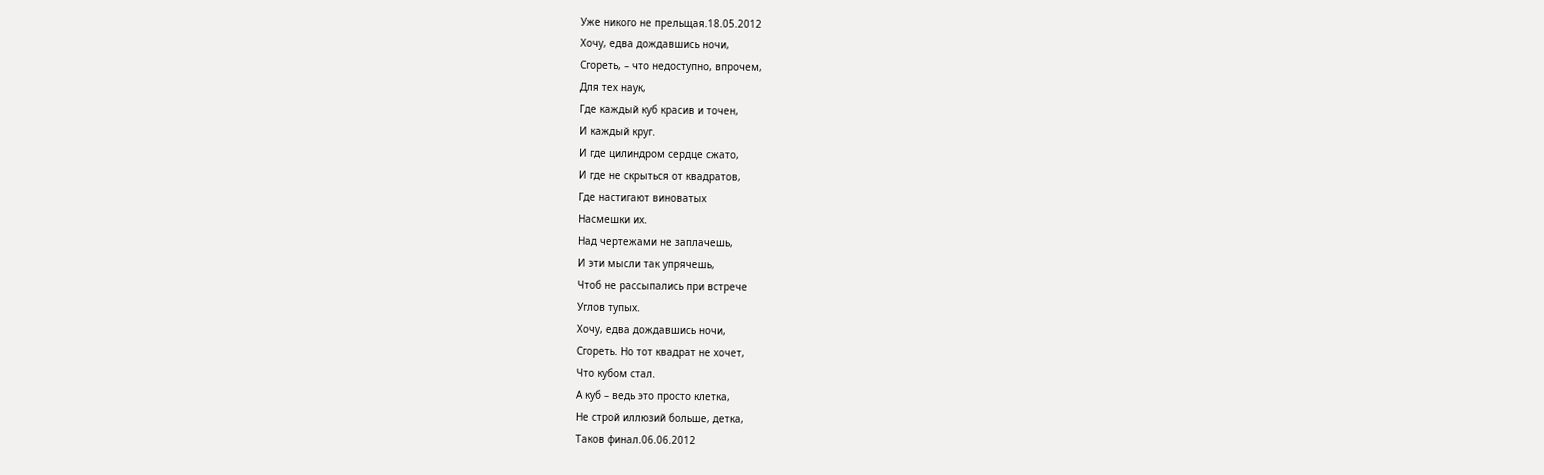Уже никого не прельщая.18.05.2012
Хочу, едва дождавшись ночи,
Сгореть, – что недоступно, впрочем,
Для тех наук,
Где каждый куб красив и точен,
И каждый круг.
И где цилиндром сердце сжато,
И где не скрыться от квадратов,
Где настигают виноватых
Насмешки их.
Над чертежами не заплачешь,
И эти мысли так упрячешь,
Чтоб не рассыпались при встрече
Углов тупых.
Хочу, едва дождавшись ночи,
Сгореть. Но тот квадрат не хочет,
Что кубом стал.
А куб – ведь это просто клетка,
Не строй иллюзий больше, детка,
Таков финал.06.06.2012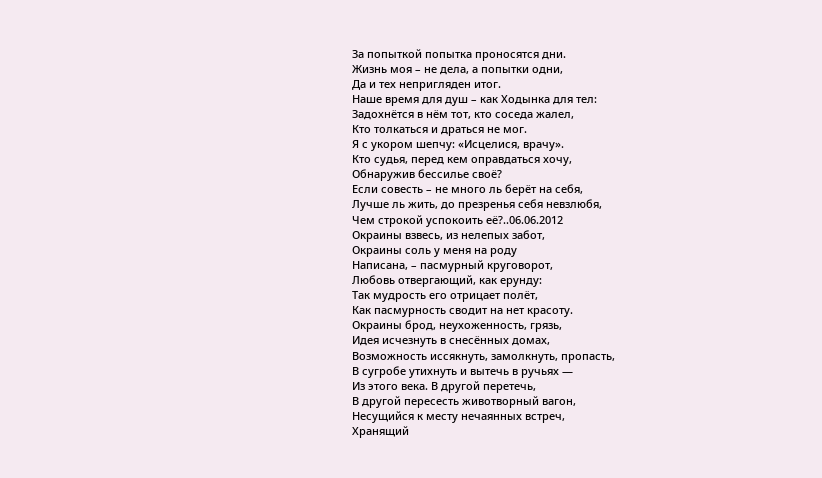За попыткой попытка проносятся дни.
Жизнь моя – не дела, а попытки одни,
Да и тех непригляден итог.
Наше время для душ – как Ходынка для тел:
Задохнётся в нём тот, кто соседа жалел,
Кто толкаться и драться не мог.
Я с укором шепчу: «Исцелися, врачу».
Кто судья, перед кем оправдаться хочу,
Обнаружив бессилье своё?
Если совесть – не много ль берёт на себя,
Лучше ль жить, до презренья себя невзлюбя,
Чем строкой успокоить её?..06.06.2012
Окраины взвесь, из нелепых забот,
Окраины соль у меня на роду
Написана, – пасмурный круговорот,
Любовь отвергающий, как ерунду:
Так мудрость его отрицает полёт,
Как пасмурность сводит на нет красоту.
Окраины брод, неухоженность, грязь,
Идея исчезнуть в снесённых домах,
Возможность иссякнуть, замолкнуть, пропасть,
В сугробе утихнуть и вытечь в ручьях —
Из этого века. В другой перетечь,
В другой пересесть животворный вагон,
Несущийся к месту нечаянных встреч,
Хранящий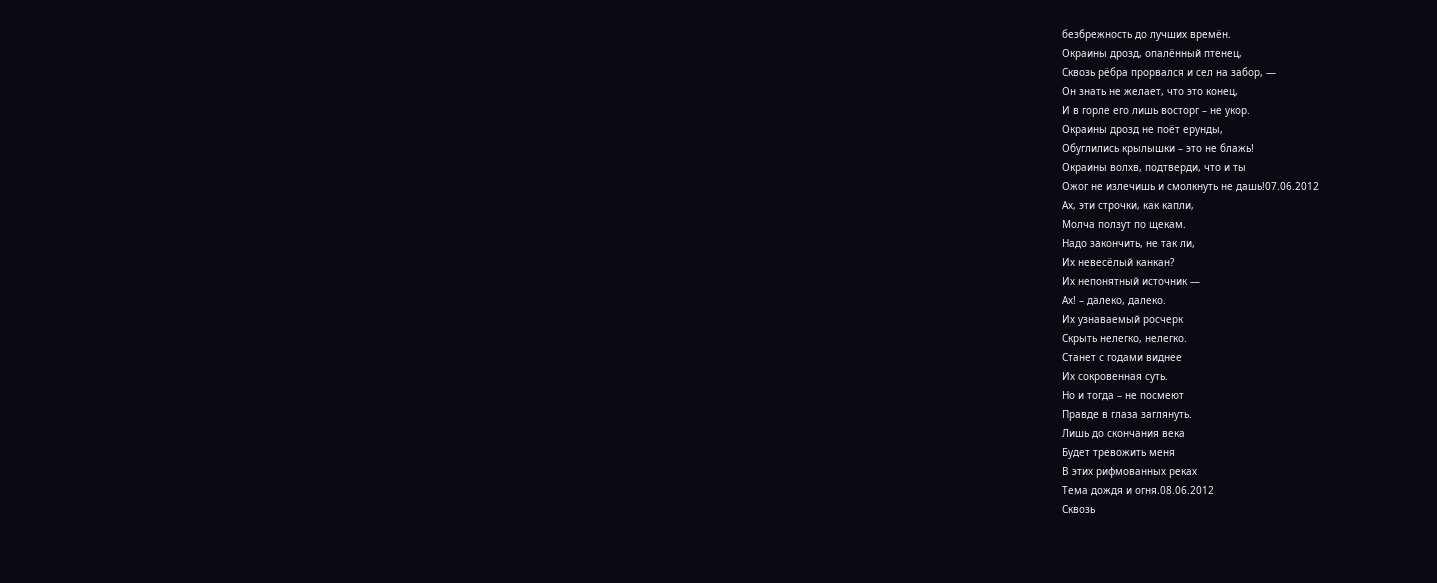безбрежность до лучших времён.
Окраины дрозд, опалённый птенец,
Сквозь рёбра прорвался и сел на забор, —
Он знать не желает, что это конец,
И в горле его лишь восторг – не укор.
Окраины дрозд не поёт ерунды,
Обуглились крылышки – это не блажь!
Окраины волхв, подтверди, что и ты
Ожог не излечишь и смолкнуть не дашь!07.06.2012
Ах, эти строчки, как капли,
Молча ползут по щекам.
Надо закончить, не так ли,
Их невесёлый канкан?
Их непонятный источник —
Ах! – далеко, далеко.
Их узнаваемый росчерк
Скрыть нелегко, нелегко.
Станет с годами виднее
Их сокровенная суть.
Но и тогда – не посмеют
Правде в глаза заглянуть.
Лишь до скончания века
Будет тревожить меня
В этих рифмованных реках
Тема дождя и огня.08.06.2012
Сквозь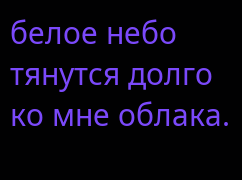белое небо тянутся долго ко мне облака.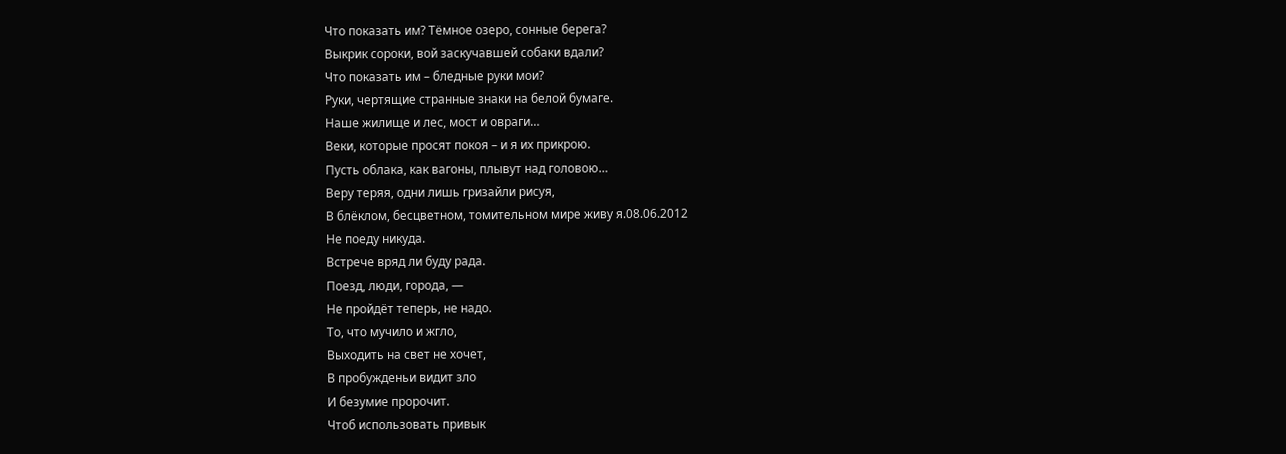Что показать им? Тёмное озеро, сонные берега?
Выкрик сороки, вой заскучавшей собаки вдали?
Что показать им – бледные руки мои?
Руки, чертящие странные знаки на белой бумаге.
Наше жилище и лес, мост и овраги…
Веки, которые просят покоя – и я их прикрою.
Пусть облака, как вагоны, плывут над головою…
Веру теряя, одни лишь гризайли рисуя,
В блёклом, бесцветном, томительном мире живу я.08.06.2012
Не поеду никуда.
Встрече вряд ли буду рада.
Поезд, люди, города, —
Не пройдёт теперь, не надо.
То, что мучило и жгло,
Выходить на свет не хочет,
В пробужденьи видит зло
И безумие пророчит.
Чтоб использовать привык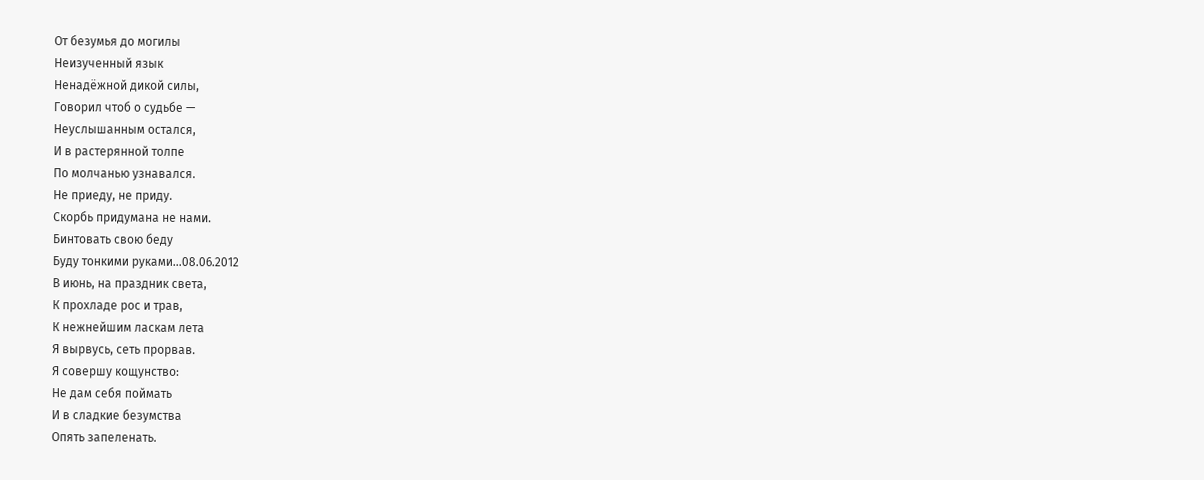От безумья до могилы
Неизученный язык
Ненадёжной дикой силы,
Говорил чтоб о судьбе —
Неуслышанным остался,
И в растерянной толпе
По молчанью узнавался.
Не приеду, не приду.
Скорбь придумана не нами.
Бинтовать свою беду
Буду тонкими руками…08.06.2012
В июнь, на праздник света,
К прохладе рос и трав,
К нежнейшим ласкам лета
Я вырвусь, сеть прорвав.
Я совершу кощунство:
Не дам себя поймать
И в сладкие безумства
Опять запеленать.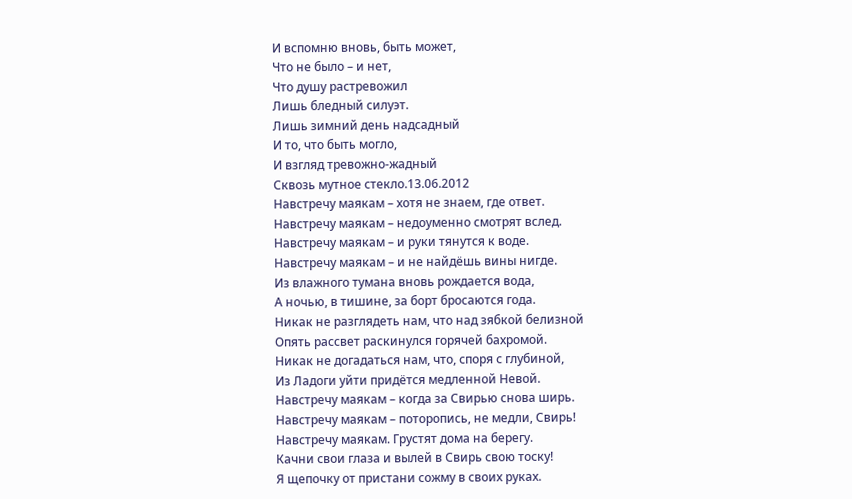И вспомню вновь, быть может,
Что не было – и нет,
Что душу растревожил
Лишь бледный силуэт.
Лишь зимний день надсадный
И то, что быть могло,
И взгляд тревожно-жадный
Сквозь мутное стекло.13.06.2012
Навстречу маякам – хотя не знаем, где ответ.
Навстречу маякам – недоуменно смотрят вслед.
Навстречу маякам – и руки тянутся к воде.
Навстречу маякам – и не найдёшь вины нигде.
Из влажного тумана вновь рождается вода,
А ночью, в тишине, за борт бросаются года.
Никак не разглядеть нам, что над зябкой белизной
Опять рассвет раскинулся горячей бахромой.
Никак не догадаться нам, что, споря с глубиной,
Из Ладоги уйти придётся медленной Невой.
Навстречу маякам – когда за Свирью снова ширь.
Навстречу маякам – поторопись, не медли, Свирь!
Навстречу маякам. Грустят дома на берегу.
Качни свои глаза и вылей в Свирь свою тоску!
Я щепочку от пристани сожму в своих руках.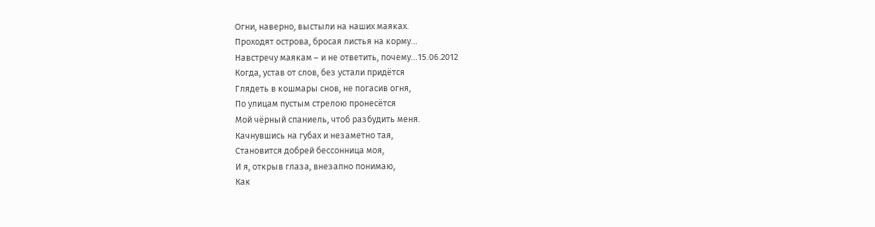Огни, наверно, выстыли на наших маяках.
Проходят острова, бросая листья на корму…
Навстречу маякам – и не ответить, почему…15.06.2012
Когда, устав от слов, без устали придётся
Глядеть в кошмары снов, не погасив огня,
По улицам пустым стрелою пронесётся
Мой чёрный спаниель, чтоб разбудить меня.
Качнувшись на губах и незаметно тая,
Становится добрей бессонница моя,
И я, открыв глаза, внезапно понимаю,
Как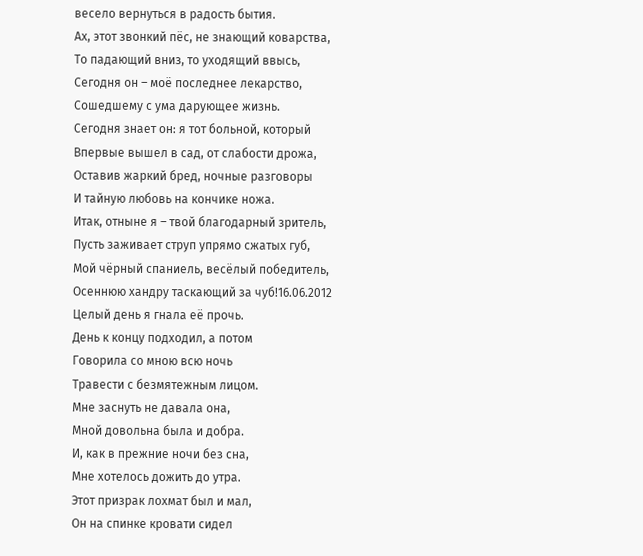весело вернуться в радость бытия.
Ах, этот звонкий пёс, не знающий коварства,
То падающий вниз, то уходящий ввысь,
Сегодня он – моё последнее лекарство,
Сошедшему с ума дарующее жизнь.
Сегодня знает он: я тот больной, который
Впервые вышел в сад, от слабости дрожа,
Оставив жаркий бред, ночные разговоры
И тайную любовь на кончике ножа.
Итак, отныне я – твой благодарный зритель,
Пусть заживает струп упрямо сжатых губ,
Мой чёрный спаниель, весёлый победитель,
Осеннюю хандру таскающий за чуб!16.06.2012
Целый день я гнала её прочь.
День к концу подходил, а потом
Говорила со мною всю ночь
Травести с безмятежным лицом.
Мне заснуть не давала она,
Мной довольна была и добра.
И, как в прежние ночи без сна,
Мне хотелось дожить до утра.
Этот призрак лохмат был и мал,
Он на спинке кровати сидел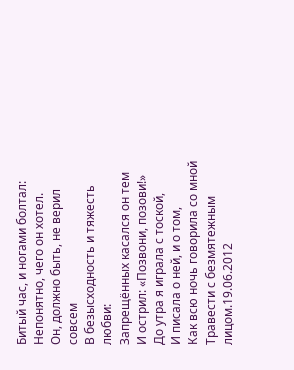Битый час, и ногами болтал:
Непонятно, чего он хотел.
Он, должно быть, не верил совсем
В безысходность и тяжесть любви:
Запрещённых касался он тем
И острил: «Позвони, позови!»
До утра я играла с тоской,
И писала о ней, и о том,
Как всю ночь говорила со мной
Травести с безмятежным лицом.19.06.2012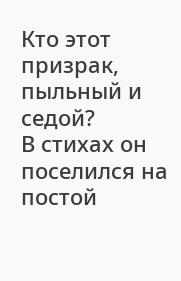Кто этот призрак, пыльный и седой?
В стихах он поселился на постой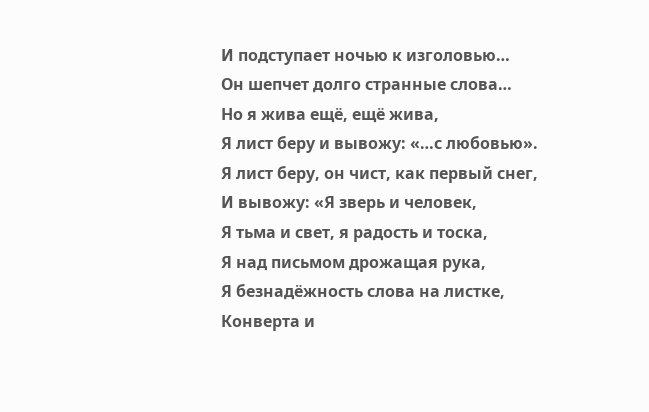И подступает ночью к изголовью…
Он шепчет долго странные слова…
Но я жива ещё, ещё жива,
Я лист беру и вывожу: «…с любовью».
Я лист беру, он чист, как первый снег,
И вывожу: «Я зверь и человек,
Я тьма и свет, я радость и тоска,
Я над письмом дрожащая рука,
Я безнадёжность слова на листке,
Конверта и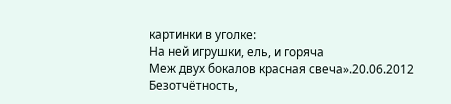картинки в уголке:
На ней игрушки, ель, и горяча
Меж двух бокалов красная свеча».20.06.2012
Безотчётность,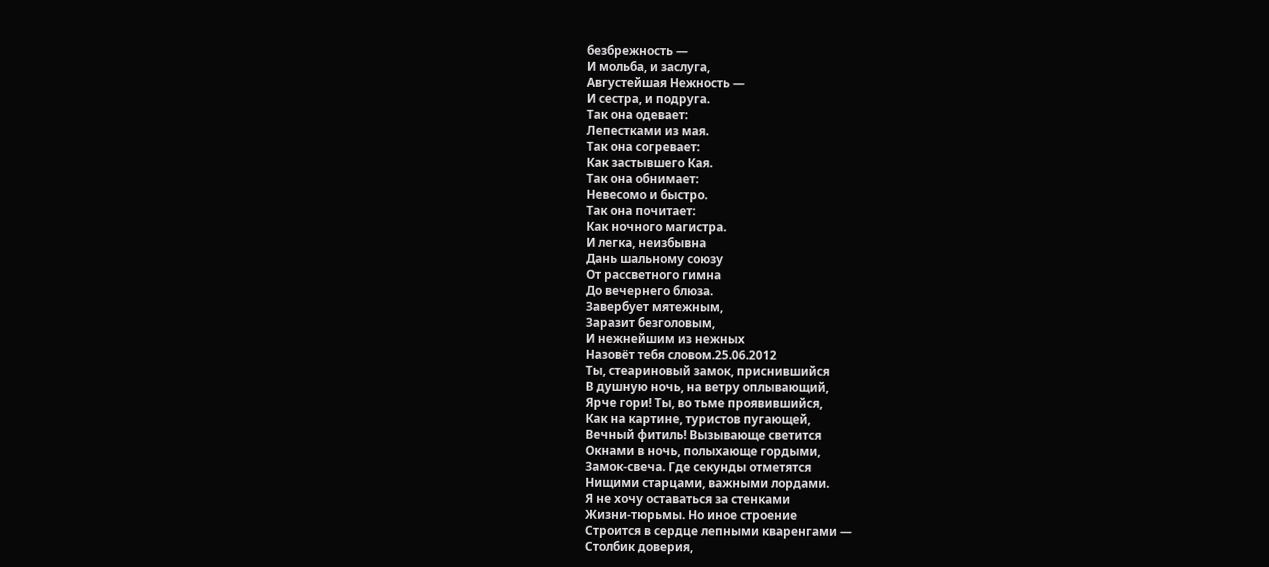безбрежность —
И мольба, и заслуга,
Августейшая Нежность —
И сестра, и подруга.
Так она одевает:
Лепестками из мая.
Так она согревает:
Как застывшего Кая.
Так она обнимает:
Невесомо и быстро.
Так она почитает:
Как ночного магистра.
И легка, неизбывна
Дань шальному союзу
От рассветного гимна
До вечернего блюза.
Завербует мятежным,
Заразит безголовым,
И нежнейшим из нежных
Назовёт тебя словом.25.06.2012
Ты, стеариновый замок, приснившийся
В душную ночь, на ветру оплывающий,
Ярче гори! Ты, во тьме проявившийся,
Как на картине, туристов пугающей,
Вечный фитиль! Вызывающе светится
Окнами в ночь, полыхающе гордыми,
Замок-свеча. Где секунды отметятся
Нищими старцами, важными лордами.
Я не хочу оставаться за стенками
Жизни-тюрьмы. Но иное строение
Строится в сердце лепными кваренгами —
Столбик доверия,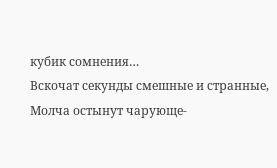кубик сомнения…
Вскочат секунды смешные и странные,
Молча остынут чарующе-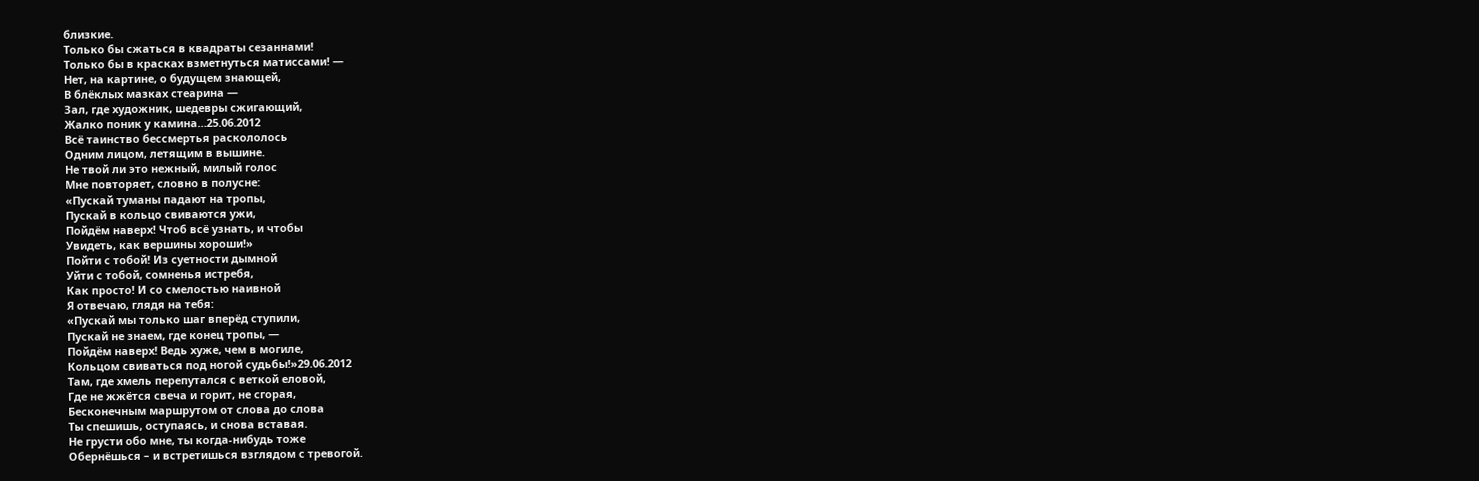близкие.
Только бы сжаться в квадраты сезаннами!
Только бы в красках взметнуться матиссами! —
Нет, на картине, о будущем знающей,
В блёклых мазках стеарина —
Зал, где художник, шедевры сжигающий,
Жалко поник у камина…25.06.2012
Всё таинство бессмертья раскололось
Одним лицом, летящим в вышине.
Не твой ли это нежный, милый голос
Мне повторяет, словно в полусне:
«Пускай туманы падают на тропы,
Пускай в кольцо свиваются ужи,
Пойдём наверх! Чтоб всё узнать, и чтобы
Увидеть, как вершины хороши!»
Пойти с тобой! Из суетности дымной
Уйти с тобой, сомненья истребя,
Как просто! И со смелостью наивной
Я отвечаю, глядя на тебя:
«Пускай мы только шаг вперёд ступили,
Пускай не знаем, где конец тропы, —
Пойдём наверх! Ведь хуже, чем в могиле,
Кольцом свиваться под ногой судьбы!»29.06.2012
Там, где хмель перепутался с веткой еловой,
Где не жжётся свеча и горит, не сгорая,
Бесконечным маршрутом от слова до слова
Ты спешишь, оступаясь, и снова вставая.
Не грусти обо мне, ты когда-нибудь тоже
Обернёшься – и встретишься взглядом с тревогой.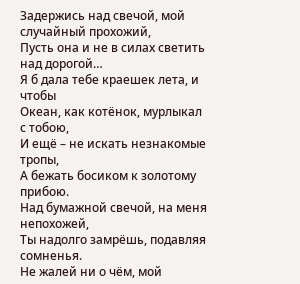Задержись над свечой, мой случайный прохожий,
Пусть она и не в силах светить над дорогой…
Я б дала тебе краешек лета, и чтобы
Океан, как котёнок, мурлыкал с тобою,
И ещё – не искать незнакомые тропы,
А бежать босиком к золотому прибою.
Над бумажной свечой, на меня непохожей,
Ты надолго замрёшь, подавляя сомненья.
Не жалей ни о чём, мой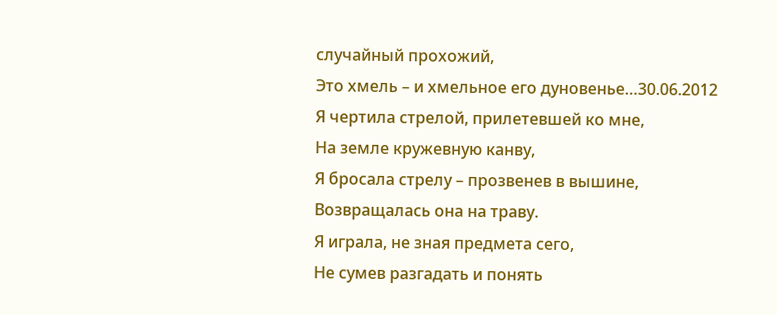случайный прохожий,
Это хмель – и хмельное его дуновенье…30.06.2012
Я чертила стрелой, прилетевшей ко мне,
На земле кружевную канву,
Я бросала стрелу – прозвенев в вышине,
Возвращалась она на траву.
Я играла, не зная предмета сего,
Не сумев разгадать и понять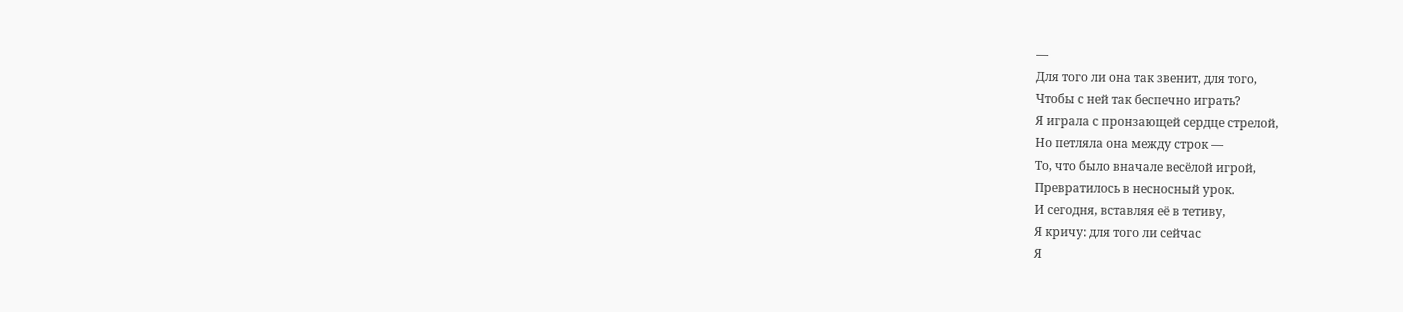—
Для того ли она так звенит, для того,
Чтобы с ней так беспечно играть?
Я играла с пронзающей сердце стрелой,
Но петляла она между строк —
То, что было вначале весёлой игрой,
Превратилось в несносный урок.
И сегодня, вставляя её в тетиву,
Я кричу: для того ли сейчас
Я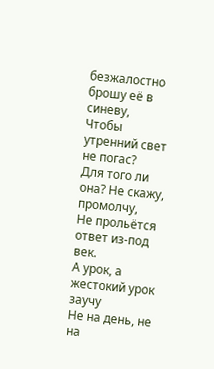безжалостно брошу её в синеву,
Чтобы утренний свет не погас?
Для того ли она? Не скажу, промолчу,
Не прольётся ответ из-под век.
А урок, а жестокий урок заучу
Не на день, не на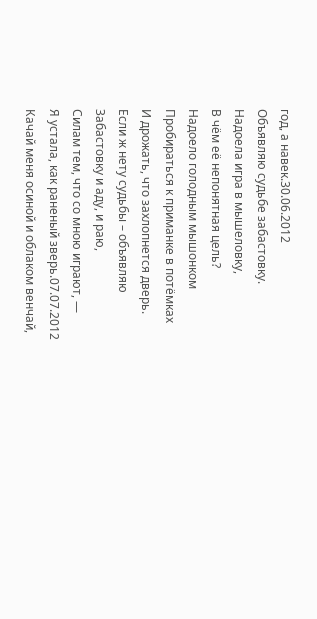год, а навек.30.06.2012
Объявляю судьбе забастовку.
Надоела игра в мышеловку,
В чём её непонятная цель?
Надоело голодным мышонком
Пробираться к приманке в потёмках
И дрожать, что захлопнется дверь.
Если ж нету судьбы – объявляю
Забастовку и аду, и раю,
Силам тем, что со мною играют, —
Я устала, как раненый зверь.07.07.2012
Качай меня осиной и облаком венчай,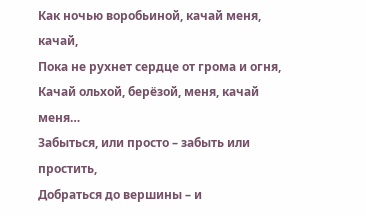Как ночью воробьиной, качай меня, качай,
Пока не рухнет сердце от грома и огня,
Качай ольхой, берёзой, меня, качай меня…
Забыться, или просто – забыть или простить,
Добраться до вершины – и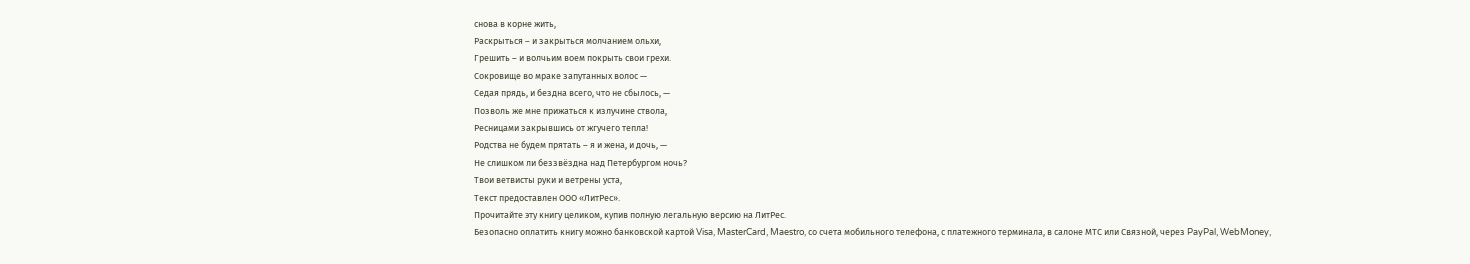снова в корне жить,
Раскрыться – и закрыться молчанием ольхи,
Грешить – и волчьим воем покрыть свои грехи.
Сокровище во мраке запутанных волос —
Седая прядь, и бездна всего, что не сбылось, —
Позволь же мне прижаться к излучине ствола,
Ресницами закрывшись от жгучего тепла!
Родства не будем прятать – я и жена, и дочь, —
Не слишком ли беззвёздна над Петербургом ночь?
Твои ветвисты руки и ветрены уста,
Текст предоставлен ООО «ЛитРес».
Прочитайте эту книгу целиком, купив полную легальную версию на ЛитРес.
Безопасно оплатить книгу можно банковской картой Visa, MasterCard, Maestro, со счета мобильного телефона, с платежного терминала, в салоне МТС или Связной, через PayPal, WebMoney,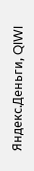Яндекс.Деньги, QIWI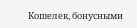Кошелек, бонусными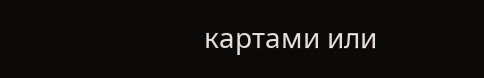картами или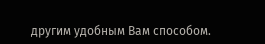другим удобным Вам способом.